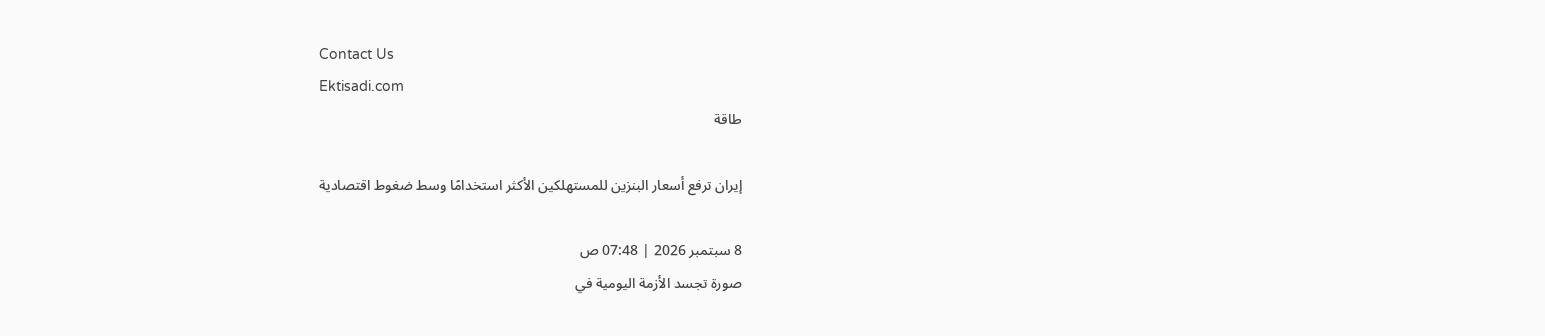Contact Us
Ektisadi.com
طاقة

إيران ترفع أسعار البنزين للمستهلكين الأكثر استخدامًا وسط ضغوط اقتصادية

8 سبتمبر 2026 | 07:48 ص
صورة تجسد الأزمة اليومية في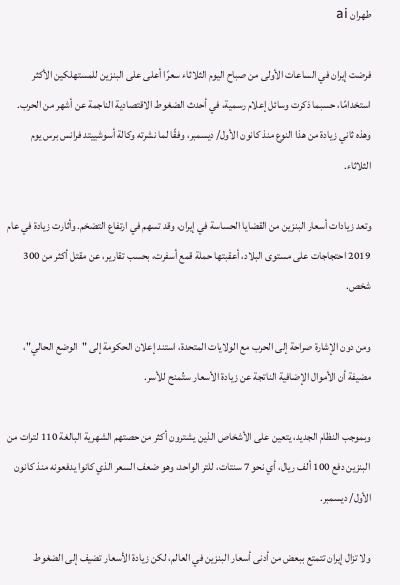طهران ai

فرضت إيران في الساعات الأولى من صباح اليوم الثلاثاء سعرًا أعلى على البنزين للمستهلكين الأكثر استخدامًا، حسبما ذكرت وسائل إعلام رسمية، في أحدث الضغوط الاقتصادية الناجمة عن أشهر من الحرب. وهذه ثاني زيادة من هذا النوع منذ كانون الأول/ ديسمبر، وفقًا لما نشرته وكالة أسوشييتد فرانس برس يوم الثلاثاء.

وتعد زيادات أسعار البنزين من القضايا الحساسة في إيران، وقد تسهم في ارتفاع التضخم. وأثارت زيادة في عام 2019 احتجاجات على مستوى البلاد، أعقبتها حملة قمع أسفرت، بحسب تقارير، عن مقتل أكثر من 300 شخص.

ومن دون الإشارة صراحة إلى الحرب مع الولايات المتحدة، استند إعلان الحكومة إلى "الوضع الحالي"، مضيفة أن الأموال الإضافية الناتجة عن زيادة الأسعار ستُمنح للأسر.

وبموجب النظام الجديد، يتعين على الأشخاص الذين يشترون أكثر من حصتهم الشهرية البالغة 110 لترات من البنزين دفع 100 ألف ريال، أي نحو 7 سنتات، للتر الواحد، وهو ضعف السعر الذي كانوا يدفعونه منذ كانون الأول/ ديسمبر.

ولا تزال إيران تتمتع ببعض من أدنى أسعار البنزين في العالم، لكن زيادة الأسعار تضيف إلى الضغوط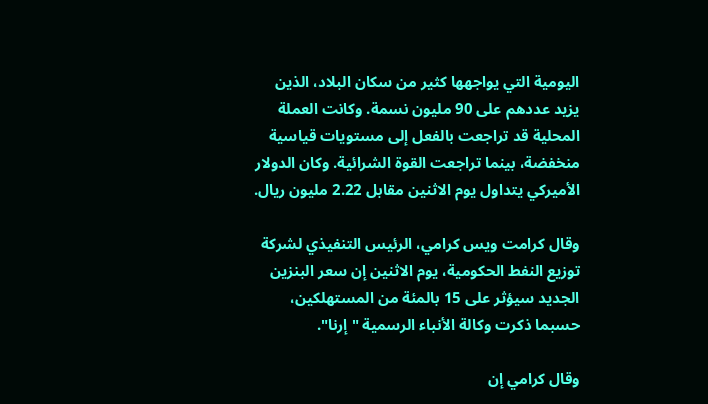اليومية التي يواجهها كثير من سكان البلاد، الذين يزيد عددهم على 90 مليون نسمة. وكانت العملة المحلية قد تراجعت بالفعل إلى مستويات قياسية منخفضة، بينما تراجعت القوة الشرائية. وكان الدولار الأميركي يتداول يوم الاثنين مقابل 2.22 مليون ريال.

وقال كرامت ويس كرامي، الرئيس التنفيذي لشركة توزيع النفط الحكومية، يوم الاثنين إن سعر البنزين الجديد سيؤثر على 15 بالمئة من المستهلكين، حسبما ذكرت وكالة الأنباء الرسمية "إرنا".

وقال كرامي إن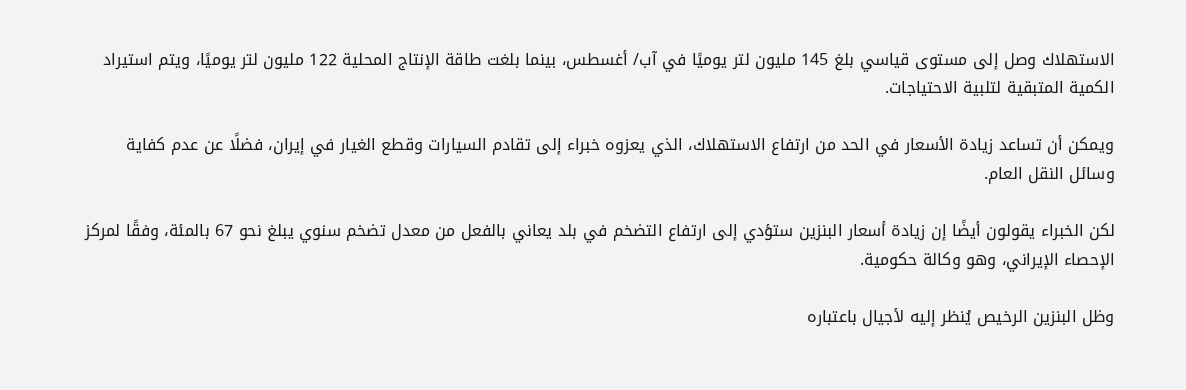الاستهلاك وصل إلى مستوى قياسي بلغ 145 مليون لتر يوميًا في آب/ أغسطس، بينما بلغت طاقة الإنتاج المحلية 122 مليون لتر يوميًا، ويتم استيراد الكمية المتبقية لتلبية الاحتياجات.

ويمكن أن تساعد زيادة الأسعار في الحد من ارتفاع الاستهلاك، الذي يعزوه خبراء إلى تقادم السيارات وقطع الغيار في إيران، فضلًا عن عدم كفاية وسائل النقل العام.

لكن الخبراء يقولون أيضًا إن زيادة أسعار البنزين ستؤدي إلى ارتفاع التضخم في بلد يعاني بالفعل من معدل تضخم سنوي يبلغ نحو 67 بالمئة، وفقًا لمركز الإحصاء الإيراني، وهو وكالة حكومية.

وظل البنزين الرخيص يُنظر إليه لأجيال باعتباره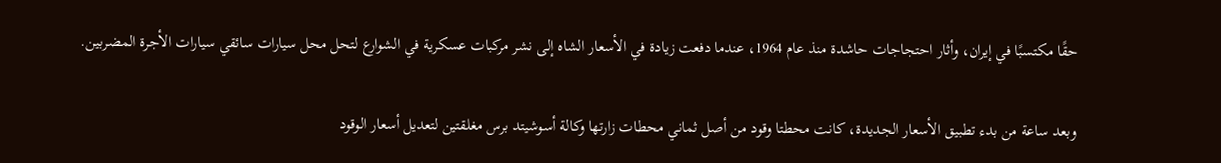حقًا مكتسبًا في إيران، وأثار احتجاجات حاشدة منذ عام 1964، عندما دفعت زيادة في الأسعار الشاه إلى نشر مركبات عسكرية في الشوارع لتحل محل سيارات سائقي سيارات الأجرة المضربين.

وبعد ساعة من بدء تطبيق الأسعار الجديدة، كانت محطتا وقود من أصل ثماني محطات زارتها وكالة أسوشيتد برس مغلقتين لتعديل أسعار الوقود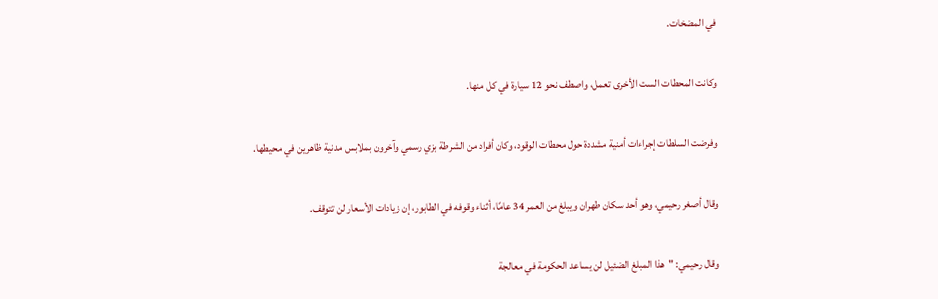في المضخات.

وكانت المحطات الست الأخرى تعمل، واصطف نحو 12 سيارة في كل منها.

وفرضت السلطات إجراءات أمنية مشددة حول محطات الوقود، وكان أفراد من الشرطة بزي رسمي وآخرون بملابس مدنية ظاهرين في محيطها.

وقال أصغر رحيمي، وهو أحد سكان طهران ويبلغ من العمر 34 عامًا، أثناء وقوفه في الطابور، إن زيادات الأسعار لن تتوقف.

وقال رحيمي: "هذا المبلغ الضئيل لن يساعد الحكومة في معالجة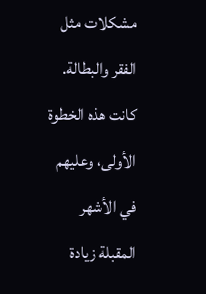مشكلات مثل الفقر والبطالة. كانت هذه الخطوة الأولى، وعليهم في الأشهر المقبلة زيادة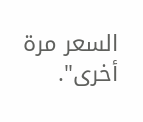السعر مرة أخرى".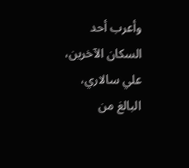وأعرب أحد السكان الآخرين، علي سالاري، البالغ من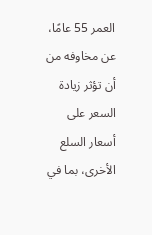العمر 55 عامًا، عن مخاوفه من أن تؤثر زيادة السعر على أسعار السلع الأخرى، بما في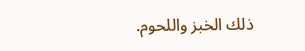ذلك الخبز واللحوم.